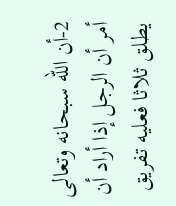2-أن الله سبحانه وتعالى أمر أن الرجل إذا أراد أن يطلق ثلاثا فعليه تفريق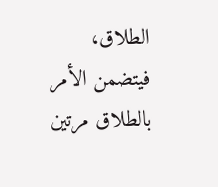الطلاق، فيتضمن الأمر بالطلاق مرتين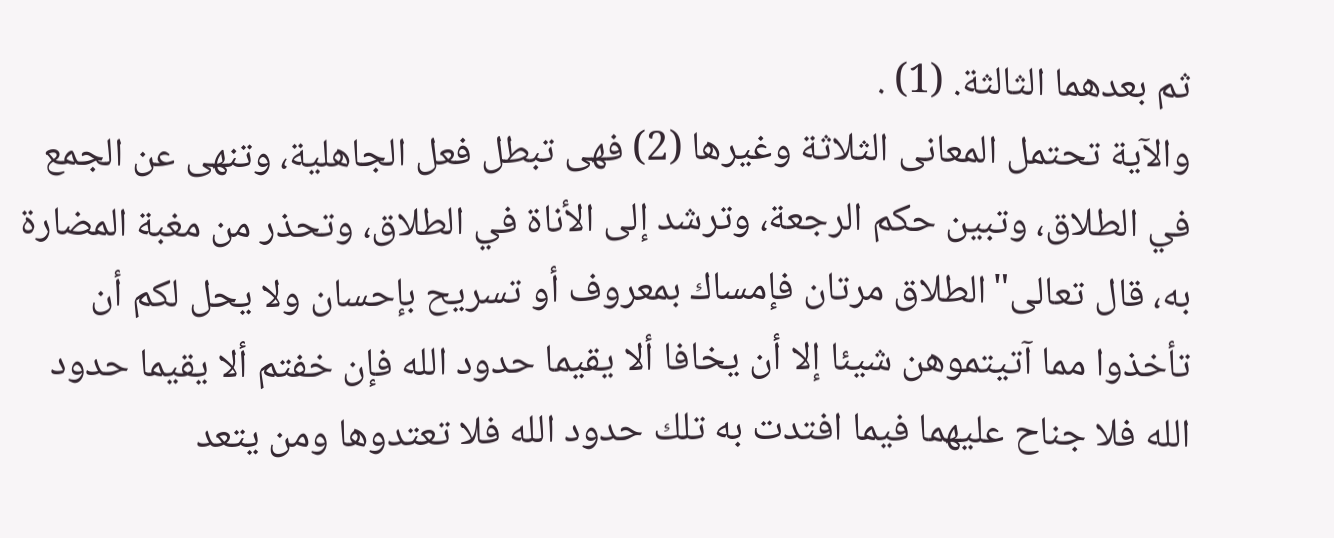ثم بعدهما الثالثة. (1) .
والآية تحتمل المعانى الثلاثة وغيرها (2) فهى تبطل فعل الجاهلية، وتنهى عن الجمع في الطلاق، وتبين حكم الرجعة، وترشد إلى الأناة في الطلاق، وتحذر من مغبة المضارة به، قال تعالى"الطلاق مرتان فإمساك بمعروف أو تسريح بإحسان ولا يحل لكم أن تأخذوا مما آتيتموهن شيئا إلا أن يخافا ألا يقيما حدود الله فإن خفتم ألا يقيما حدود الله فلا جناح عليهما فيما افتدت به تلك حدود الله فلا تعتدوها ومن يتعد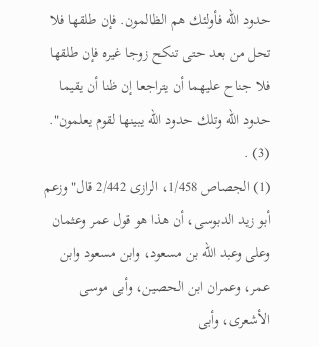حدود الله فأولئك هم الظالمون. فإن طلقها فلا تحل من بعد حتى تنكح زوجا غيره فإن طلقها فلا جناح عليهما أن يتراجعا إن ظنا أن يقيما حدود الله وتلك حدود الله يبينها لقوم يعلمون". (3) .
(1) الجصاص 1/458، الرازى 2/442 قال"وزعم أبو زيد الدبوسى، أن هذا هو قول عمر وعثمان وعلى وعبد الله بن مسعود، وابن مسعود وابن عمر، وعمران ابن الحصين، وأبى موسى الأشعرى، وأبى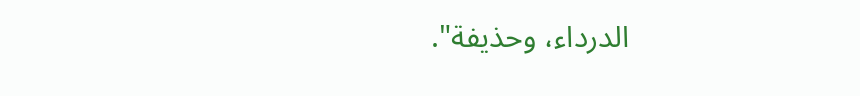الدرداء، وحذيفة".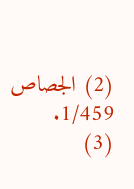(2) الجصاص 1/459.
(3)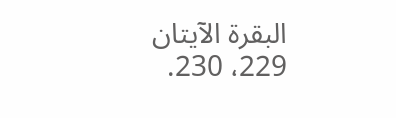البقرة الآيتان 229، 230.